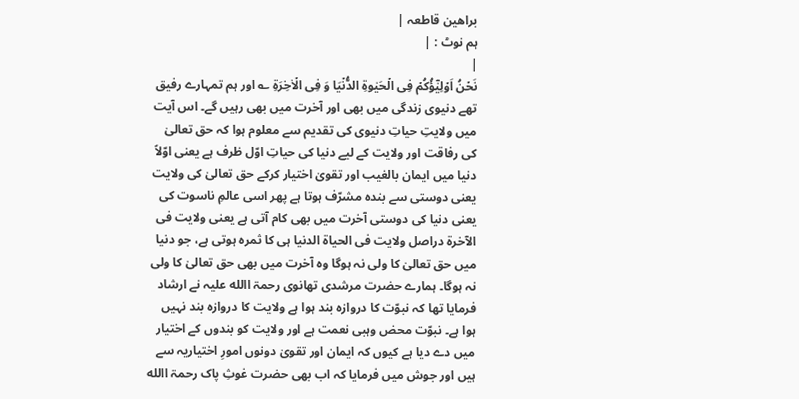براھین قاطعہ |
ہم نوٹ : |
|
نَحۡنُ اَوۡلِیٰٓؤُکُمۡ فِی الۡحَیٰوۃِ الدُّنۡیَا وَ فِی الۡاٰخِرَۃِ ؎ اور ہم تمہارے رفیق تھے دنیوی زندگی میں بھی اور آخرت میں بھی رہیں گے۔ اس آیت میں ولایتِ حیاتِ دنیوی کی تقدیم سے معلوم ہوا کہ حق تعالیٰ کی رفاقت اور ولایت کے لیے دنیا کی حیاتِ اوّل ظرف ہے یعنی اوّلاً دنیا میں ایمان بالغیب اور تقویٰ اختیار کرکے حق تعالیٰ کی ولایت یعنی دوستی سے بندہ مشرّف ہوتا ہے پھر اسی عالمِ ناسوت کی یعنی دنیا کی دوستی آخرت میں بھی کام آتی ہے یعنی ولایت فی الآخرۃ دراصل ولایت فی الحیاۃ الدنیا ہی کا ثمرہ ہوتی ہے، جو دنیا میں حق تعالیٰ کا ولی نہ ہوگا وہ آخرت میں بھی حق تعالیٰ کا ولی نہ ہوگا۔ ہمارے حضرت مرشدی تھانوی رحمۃ االله علیہ نے ارشاد فرمایا تھا کہ نبوّت کا دروازہ بند ہوا ہے ولایت کا دروازہ بند نہیں ہوا ہے۔ نبوّت محض وہبی نعمت ہے اور ولایت کو بندوں کے اختیار میں دے دیا ہے کیوں کہ ایمان اور تقویٰ دونوں امورِ اختیاریہ سے ہیں اور جوش میں فرمایا کہ اب بھی حضرت غوثِ پاک رحمۃ االله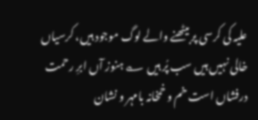علیہ کی کرسی پر بیٹھنے والے لوگ موجود ہیں، کرسیاں خالی نہیں ہیں سب پُر ہیں ؎ ہنوز آں ابرِ رحمت درفشاں است خم و خمخانہ بامہر و نشان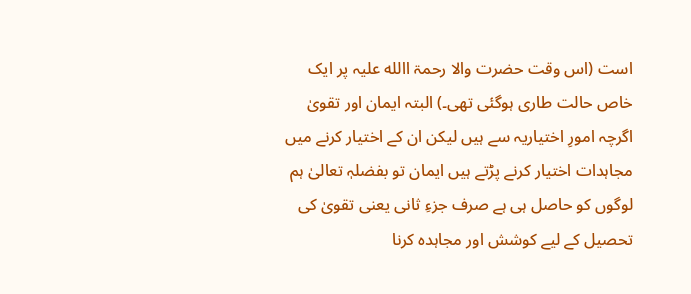است (اس وقت حضرت والا رحمۃ االله علیہ پر ایک خاص حالت طاری ہوگئی تھی۔) البتہ ایمان اور تقویٰ اگرچہ امورِ اختیاریہ سے ہیں لیکن ان کے اختیار کرنے میں مجاہدات اختیار کرنے پڑتے ہیں ایمان تو بفضلہٖ تعالیٰ ہم لوگوں کو حاصل ہی ہے صرف جزءِ ثانی یعنی تقویٰ کی تحصیل کے لیے کوشش اور مجاہدہ کرنا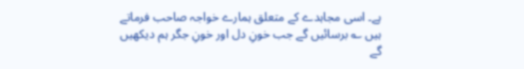ہے۔ اسی مجاہدے کے متعلق ہمارے خواجہ صاحب فرماتے ہیں ؎ برسائیں گے جب خونِ دل اور خونِ جگر ہم دیکھیں گے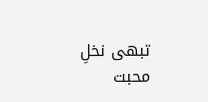تبھی نخلِ محبت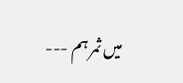میں ثمر ہم ---